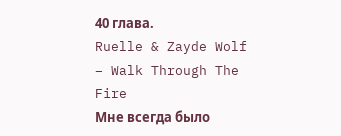40 глава.
Ruelle & Zayde Wolf – Walk Through The Fire
Мне всегда было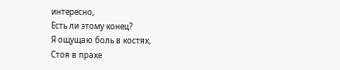интересно,
Есть ли этому конец?
Я ощущаю боль в костях,
Стоя в прахе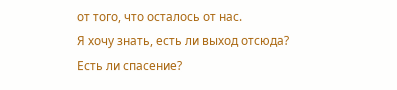от того, что осталось от нас.
Я хочу знать, есть ли выход отсюда?
Есть ли спасение?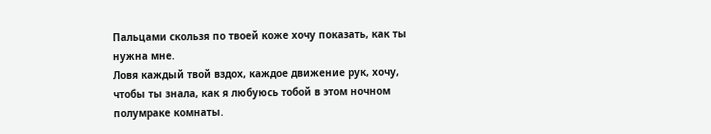Пальцами скользя по твоей коже хочу показать, как ты нужна мне.
Ловя каждый твой вздох, каждое движение рук, хочу, чтобы ты знала, как я любуюсь тобой в этом ночном полумраке комнаты.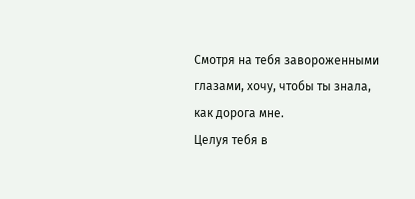Смотря на тебя завороженными глазами, хочу, чтобы ты знала, как дорога мне.
Целуя тебя в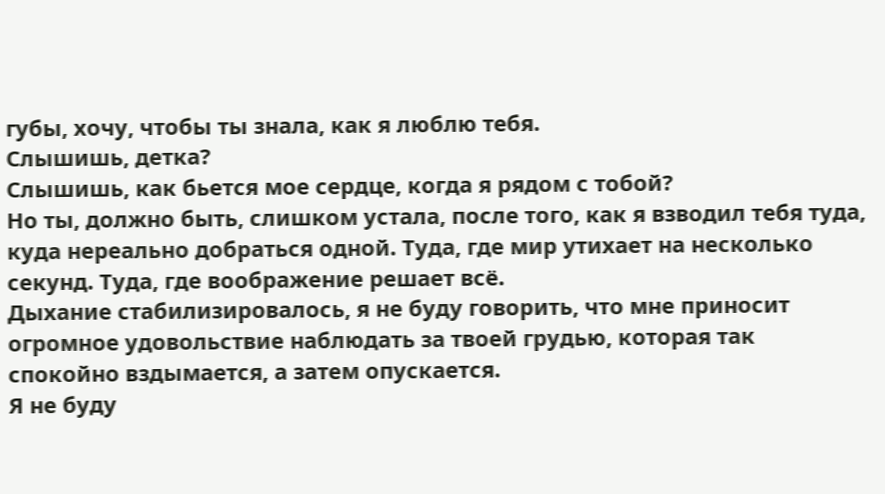губы, хочу, чтобы ты знала, как я люблю тебя.
Слышишь, детка?
Слышишь, как бьется мое сердце, когда я рядом с тобой?
Но ты, должно быть, слишком устала, после того, как я взводил тебя туда, куда нереально добраться одной. Туда, где мир утихает на несколько секунд. Туда, где воображение решает всё.
Дыхание стабилизировалось, я не буду говорить, что мне приносит огромное удовольствие наблюдать за твоей грудью, которая так спокойно вздымается, а затем опускается.
Я не буду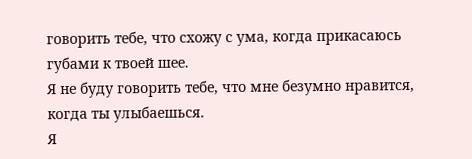говорить тебе, что схожу с ума, когда прикасаюсь губами к твоей шее.
Я не буду говорить тебе, что мне безумно нравится, когда ты улыбаешься.
Я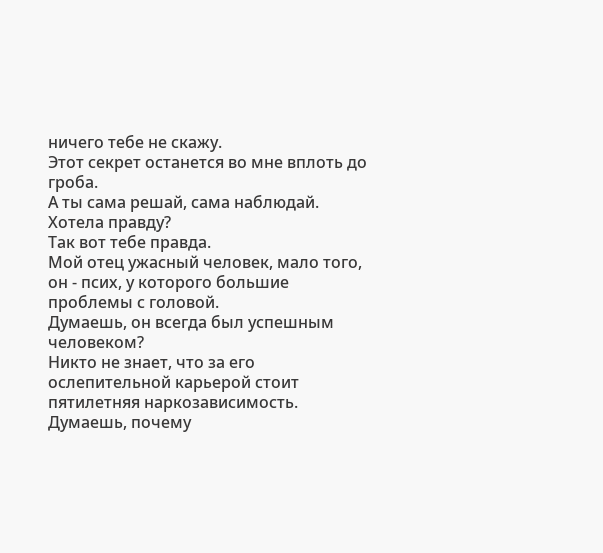ничего тебе не скажу.
Этот секрет останется во мне вплоть до гроба.
А ты сама решай, сама наблюдай.
Хотела правду?
Так вот тебе правда.
Мой отец ужасный человек, мало того, он - псих, у которого большие проблемы с головой.
Думаешь, он всегда был успешным человеком?
Никто не знает, что за его ослепительной карьерой стоит пятилетняя наркозависимость.
Думаешь, почему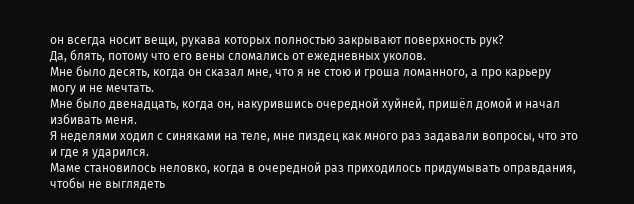он всегда носит вещи, рукава которых полностью закрывают поверхность рук?
Да, блять, потому что его вены сломались от ежедневных уколов.
Мне было десять, когда он сказал мне, что я не стою и гроша ломанного, а про карьеру могу и не мечтать.
Мне было двенадцать, когда он, накурившись очередной хуйней, пришёл домой и начал избивать меня.
Я неделями ходил с синяками на теле, мне пиздец как много раз задавали вопросы, что это и где я ударился.
Маме становилось неловко, когда в очередной раз приходилось придумывать оправдания, чтобы не выглядеть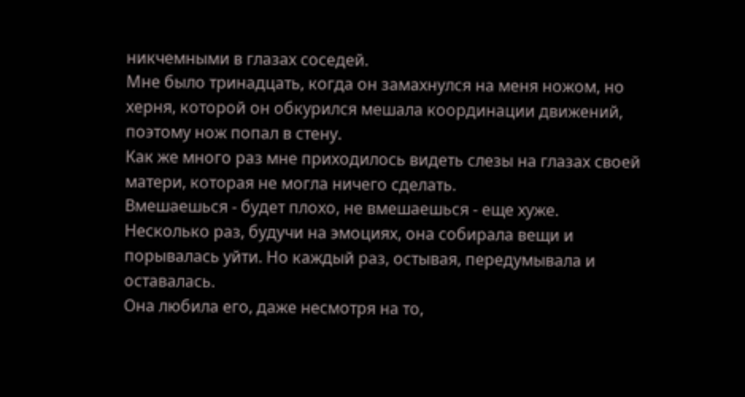никчемными в глазах соседей.
Мне было тринадцать, когда он замахнулся на меня ножом, но херня, которой он обкурился мешала координации движений, поэтому нож попал в стену.
Как же много раз мне приходилось видеть слезы на глазах своей матери, которая не могла ничего сделать.
Вмешаешься - будет плохо, не вмешаешься - еще хуже.
Несколько раз, будучи на эмоциях, она собирала вещи и порывалась уйти. Но каждый раз, остывая, передумывала и оставалась.
Она любила его, даже несмотря на то,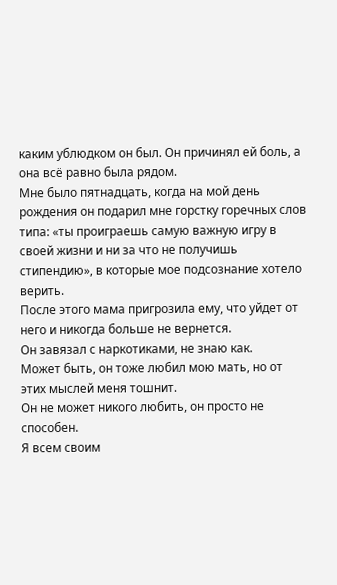каким ублюдком он был. Он причинял ей боль, а она всё равно была рядом.
Мне было пятнадцать, когда на мой день рождения он подарил мне горстку горечных слов типа: «ты проиграешь самую важную игру в своей жизни и ни за что не получишь стипендию», в которые мое подсознание хотело верить.
После этого мама пригрозила ему, что уйдет от него и никогда больше не вернется.
Он завязал с наркотиками, не знаю как.
Может быть, он тоже любил мою мать, но от этих мыслей меня тошнит.
Он не может никого любить, он просто не способен.
Я всем своим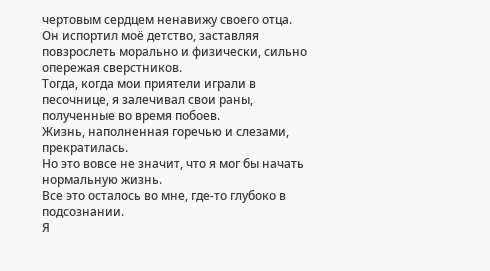чертовым сердцем ненавижу своего отца.
Он испортил моё детство, заставляя повзрослеть морально и физически, сильно опережая сверстников.
Тогда, когда мои приятели играли в песочнице, я залечивал свои раны, полученные во время побоев.
Жизнь, наполненная горечью и слезами, прекратилась.
Но это вовсе не значит, что я мог бы начать нормальную жизнь.
Все это осталось во мне, где-то глубоко в подсознании.
Я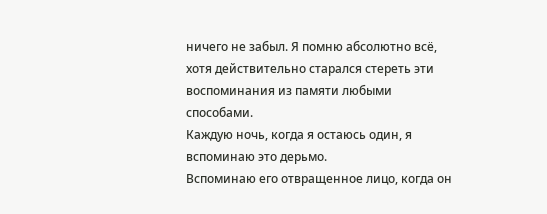ничего не забыл. Я помню абсолютно всё, хотя действительно старался стереть эти воспоминания из памяти любыми способами.
Каждую ночь, когда я остаюсь один, я вспоминаю это дерьмо.
Вспоминаю его отвращенное лицо, когда он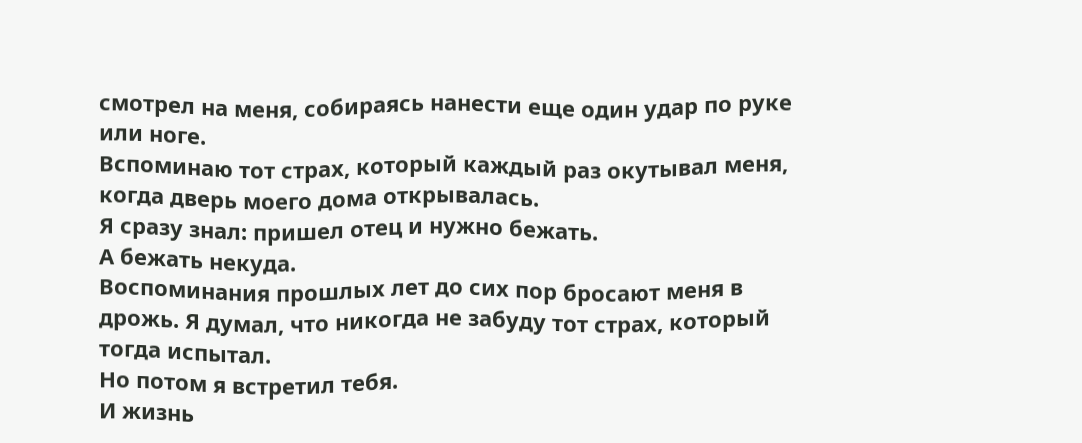смотрел на меня, собираясь нанести еще один удар по руке или ноге.
Вспоминаю тот страх, который каждый раз окутывал меня, когда дверь моего дома открывалась.
Я сразу знал: пришел отец и нужно бежать.
А бежать некуда.
Воспоминания прошлых лет до сих пор бросают меня в дрожь. Я думал, что никогда не забуду тот страх, который тогда испытал.
Но потом я встретил тебя.
И жизнь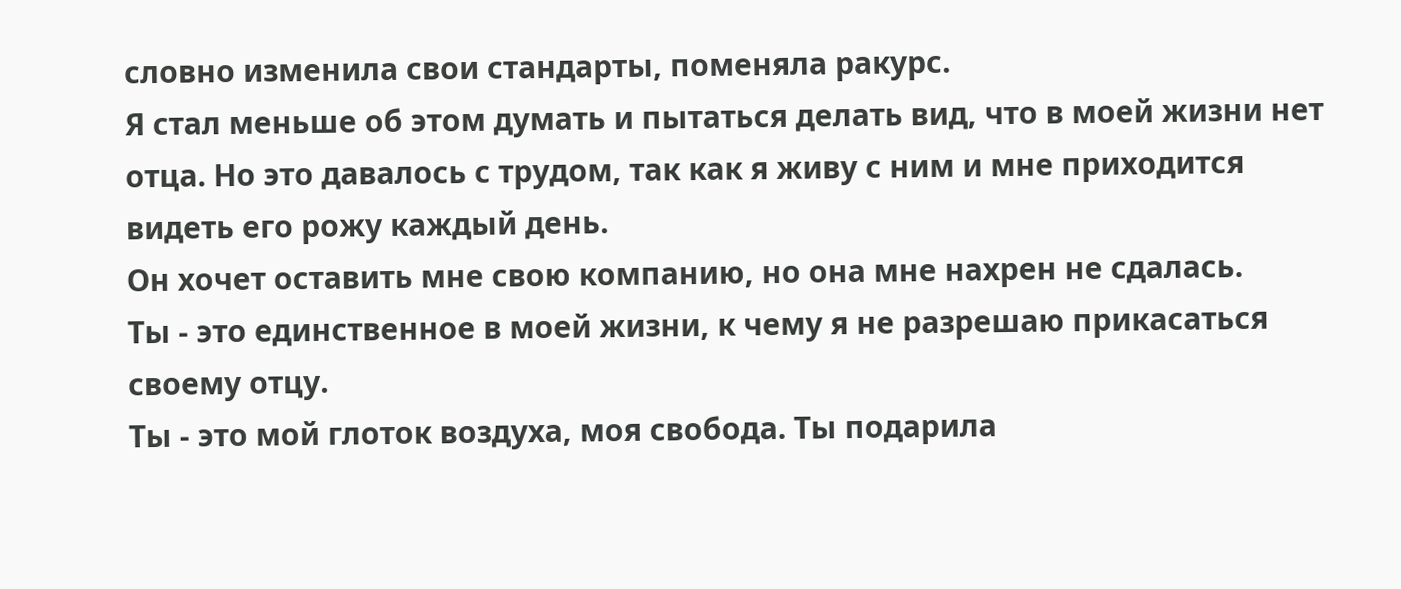словно изменила свои стандарты, поменяла ракурс.
Я стал меньше об этом думать и пытаться делать вид, что в моей жизни нет отца. Но это давалось с трудом, так как я живу с ним и мне приходится видеть его рожу каждый день.
Он хочет оставить мне свою компанию, но она мне нахрен не сдалась.
Ты - это единственное в моей жизни, к чему я не разрешаю прикасаться своему отцу.
Ты - это мой глоток воздуха, моя свобода. Ты подарила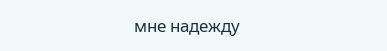мне надежду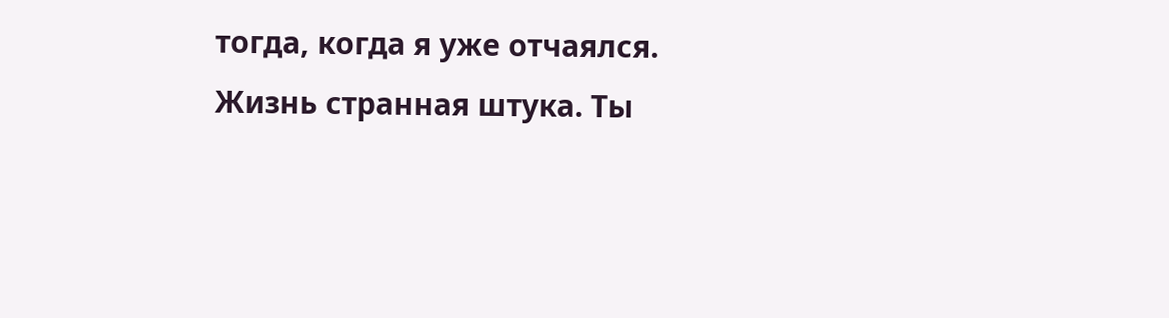тогда, когда я уже отчаялся.
Жизнь странная штука. Ты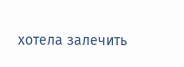хотела залечить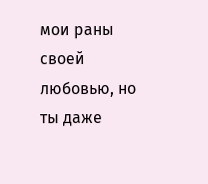мои раны своей любовью, но ты даже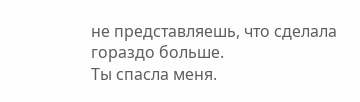не представляешь, что сделала гораздо больше.
Ты спасла меня.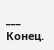___
Конец.